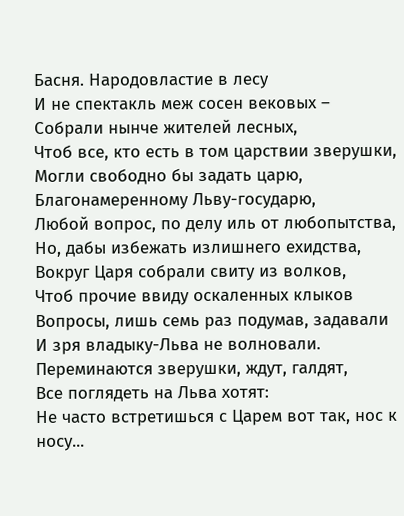Басня. Народовластие в лесу
И не спектакль меж сосен вековых –
Собрали нынче жителей лесных,
Чтоб все, кто есть в том царствии зверушки,
Могли свободно бы задать царю,
Благонамеренному Льву-государю,
Любой вопрос, по делу иль от любопытства,
Но, дабы избежать излишнего ехидства,
Вокруг Царя собрали свиту из волков,
Чтоб прочие ввиду оскаленных клыков
Вопросы, лишь семь раз подумав, задавали
И зря владыку-Льва не волновали.
Переминаются зверушки, ждут, галдят,
Все поглядеть на Льва хотят:
Не часто встретишься с Царем вот так, нос к носу...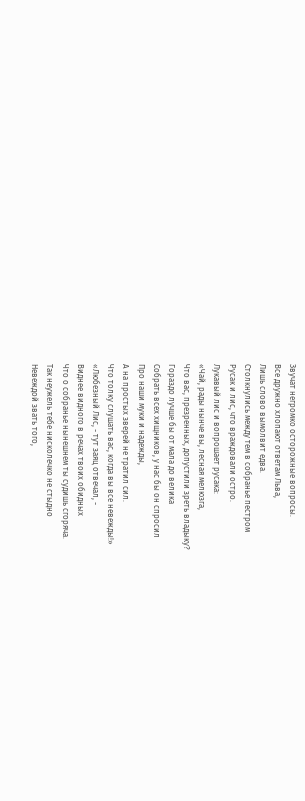Звучат негромко осторожные вопросы.
Все дружно хлопают ответам Льва,
Лишь слово вымолвит едва.
Столкнулись между тем в собранье пестром
Русак и лис, что враждовали остро.
Лукавый лис и вопрошает русака:
«Чай, рады нынче вы, лесная мелюзга,
Что вас, презренных, допустили зреть владыку?
Гораздо лучше бы от мала до велика
Собрать всех хищников, у нас бы он спросил
Про наши муки и надежды,
А на простых зверей не тратил сил.
Что толку слушать вас, когда вы все невежды!»
«Любезный Лис, - тут заяц отвечал, -
Виднее видного в речах твоих обидных
Что о собранье нынешнем ты судишь сгоряча.
Так неужель тебе нисколечко не стыдно
Невеждой звать того,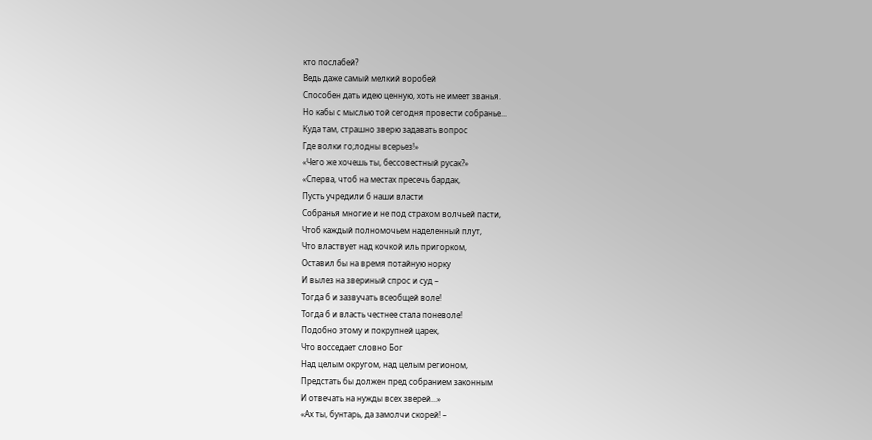кто послабей?
Ведь даже самый мелкий воробей
Способен дать идею ценную, хоть не имеет званья.
Но кабы с мыслью той сегодня провести собранье...
Куда там, страшно зверю задавать вопрос
Где волки го;лодны всерьез!»
«Чего же хочешь ты, бессовестный русак?»
«Сперва, чтоб на местах пресечь бардак,
Пусть учредили б наши власти
Собранья многие и не под страхом волчьей пасти,
Чтоб каждый полномочьем наделенный плут,
Что властвует над кочкой иль пригорком,
Оставил бы на время потайную норку
И вылез на звериный спрос и суд –
Тогда б и зазвучать всеобщей воле!
Тогда б и власть честнее стала поневоле!
Подобно этому и покрупней царек,
Что восседает словно Бог
Над целым округом, над целым регионом,
Предстать бы должен пред собранием законным
И отвечать на нужды всех зверей...»
«Ах ты, бунтарь, да замолчи скорей! –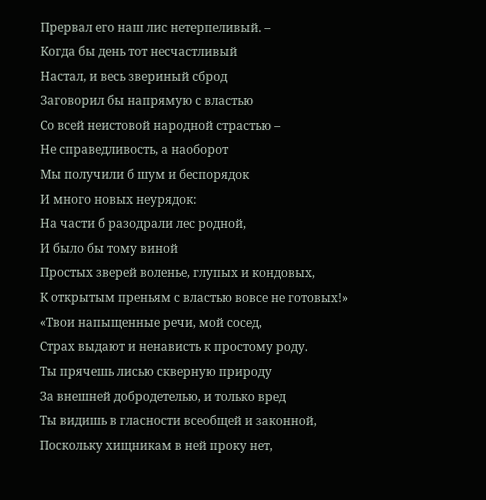Прервал его наш лис нетерпеливый. –
Когда бы день тот несчастливый
Настал, и весь звериный сброд
Заговорил бы напрямую с властью
Со всей неистовой народной страстью –
Не справедливость, а наоборот
Мы получили б шум и беспорядок
И много новых неурядок:
На части б разодрали лес родной,
И было бы тому виной
Простых зверей воленье, глупых и кондовых,
К открытым преньям с властью вовсе не готовых!»
«Твои напыщенные речи, мой сосед,
Страх выдают и ненависть к простому роду.
Ты прячешь лисью скверную природу
За внешней добродетелью, и только вред
Ты видишь в гласности всеобщей и законной,
Поскольку хищникам в ней проку нет,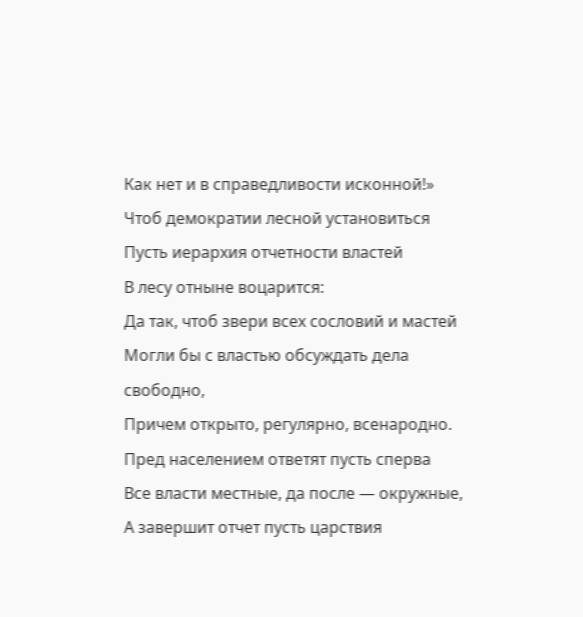Как нет и в справедливости исконной!»
Чтоб демократии лесной установиться
Пусть иерархия отчетности властей
В лесу отныне воцарится:
Да так, чтоб звери всех сословий и мастей
Могли бы с властью обсуждать дела свободно,
Причем открыто, регулярно, всенародно.
Пред населением ответят пусть сперва
Все власти местные, да после — окружные,
А завершит отчет пусть царствия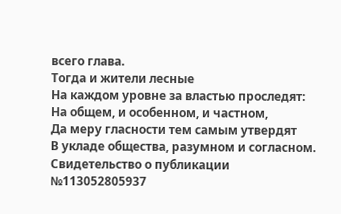всего глава.
Тогда и жители лесные
На каждом уровне за властью проследят:
На общем, и особенном, и частном,
Да меру гласности тем самым утвердят
В укладе общества, разумном и согласном.
Свидетельство о публикации №113052805937